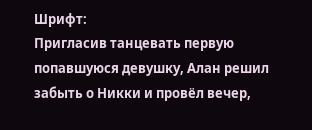Шрифт:
Пригласив танцевать первую попавшуюся девушку, Алан решил забыть о Никки и провёл вечер,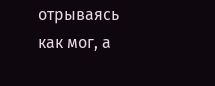отрываясь как мог, а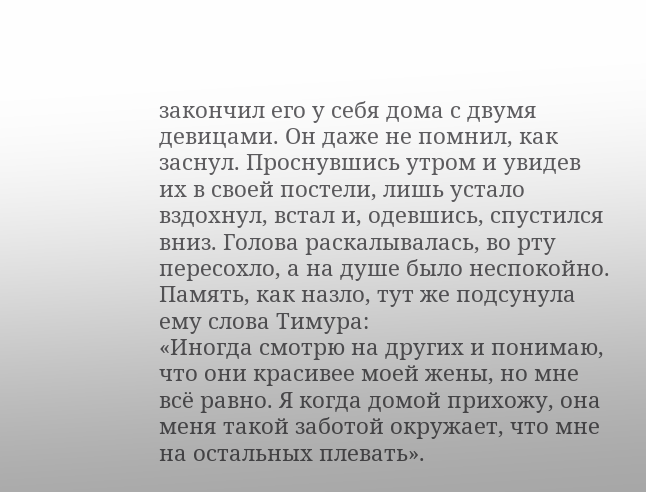закончил его у себя дома с двумя девицами. Он даже не помнил, как заснул. Проснувшись утром и увидев их в своей постели, лишь устало вздохнул, встал и, одевшись, спустился вниз. Голова раскалывалась, во рту пересохло, а на душе было неспокойно. Память, как назло, тут же подсунула ему слова Тимура:
«Иногда смотрю на других и понимаю, что они красивее моей жены, но мне всё равно. Я когда домой прихожу, она меня такой заботой окружает, что мне на остальных плевать».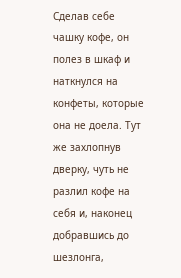Сделав себе чашку кофе, он полез в шкаф и наткнулся на конфеты, которые она не доела. Тут же захлопнув дверку, чуть не разлил кофе на себя и, наконец добравшись до шезлонга,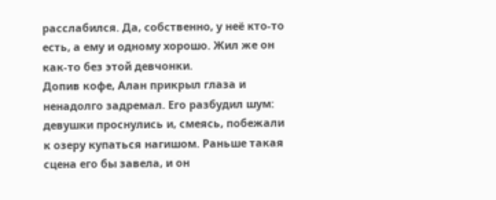расслабился. Да, собственно, у неё кто-то есть, а ему и одному хорошо. Жил же он как-то без этой девчонки.
Допив кофе, Алан прикрыл глаза и ненадолго задремал. Его разбудил шум: девушки проснулись и, смеясь, побежали к озеру купаться нагишом. Раньше такая сцена его бы завела, и он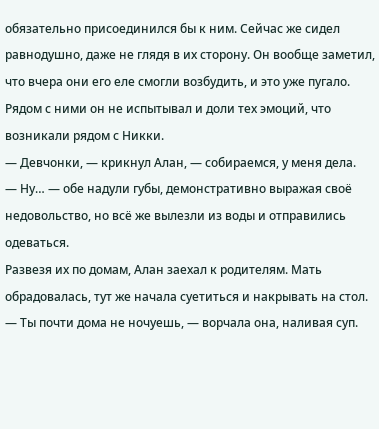обязательно присоединился бы к ним. Сейчас же сидел равнодушно, даже не глядя в их сторону. Он вообще заметил, что вчера они его еле смогли возбудить, и это уже пугало. Рядом с ними он не испытывал и доли тех эмоций, что возникали рядом с Никки.
— Девчонки, — крикнул Алан, — собираемся, у меня дела.
— Ну… — обе надули губы, демонстративно выражая своё недовольство, но всё же вылезли из воды и отправились одеваться.
Развезя их по домам, Алан заехал к родителям. Мать обрадовалась, тут же начала суетиться и накрывать на стол.
— Ты почти дома не ночуешь, — ворчала она, наливая суп.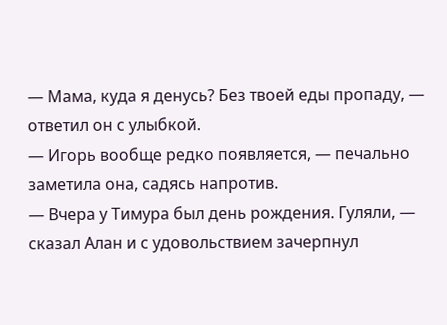— Мама, куда я денусь? Без твоей еды пропаду, — ответил он с улыбкой.
— Игорь вообще редко появляется, — печально заметила она, садясь напротив.
— Вчера у Тимура был день рождения. Гуляли, — сказал Алан и с удовольствием зачерпнул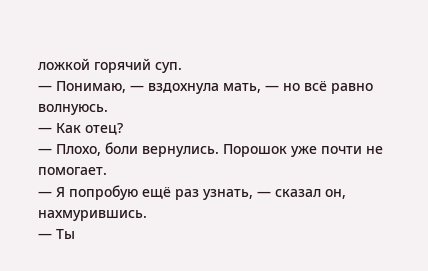ложкой горячий суп.
— Понимаю, — вздохнула мать, — но всё равно волнуюсь.
— Как отец?
— Плохо, боли вернулись. Порошок уже почти не помогает.
— Я попробую ещё раз узнать, — сказал он, нахмурившись.
— Ты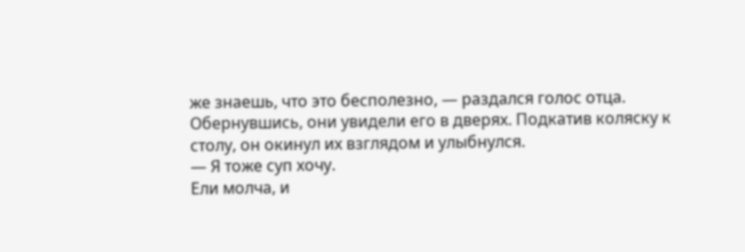же знаешь, что это бесполезно, — раздался голос отца.
Обернувшись, они увидели его в дверях. Подкатив коляску к столу, он окинул их взглядом и улыбнулся.
— Я тоже суп хочу.
Ели молча, и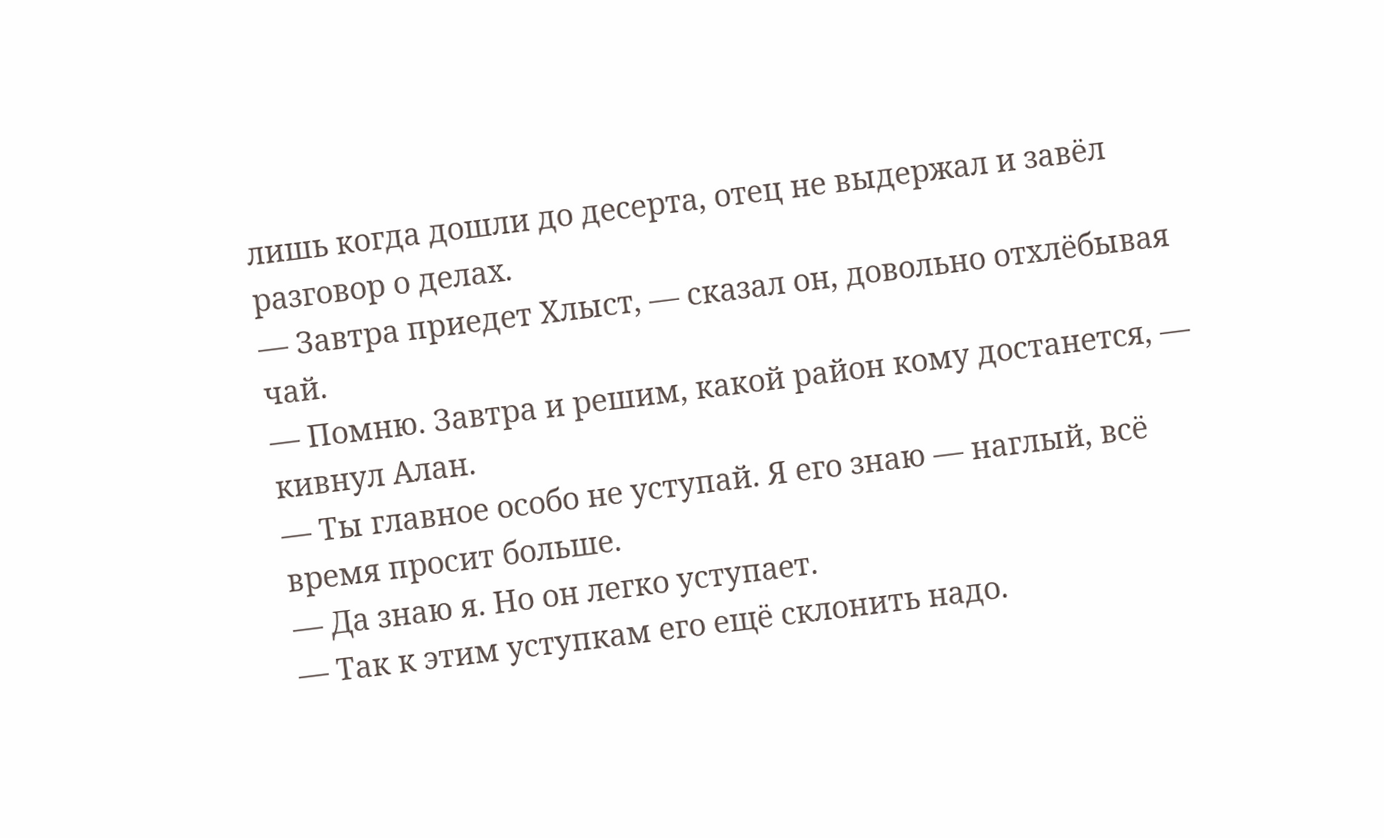лишь когда дошли до десерта, отец не выдержал и завёл разговор о делах.
— Завтра приедет Хлыст, — сказал он, довольно отхлёбывая чай.
— Помню. Завтра и решим, какой район кому достанется, — кивнул Алан.
— Ты главное особо не уступай. Я его знаю — наглый, всё время просит больше.
— Да знаю я. Но он легко уступает.
— Так к этим уступкам его ещё склонить надо.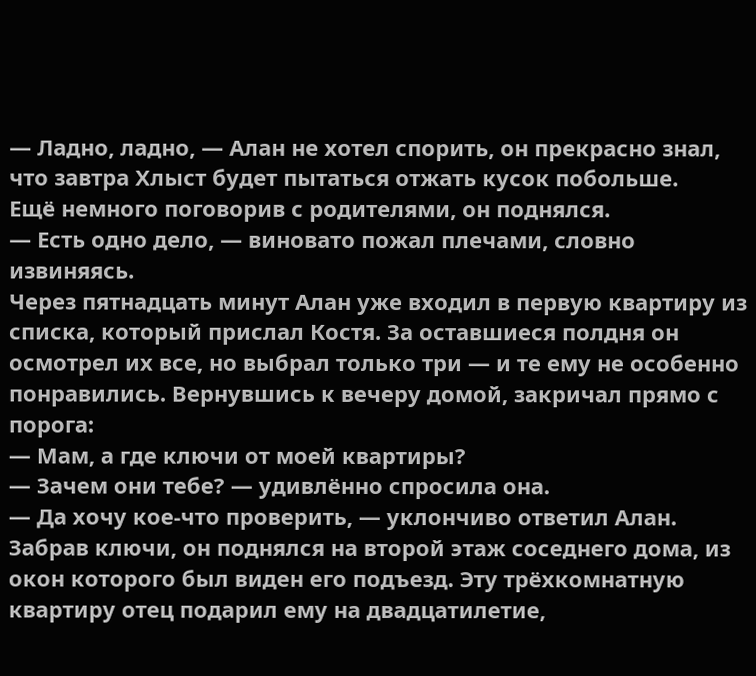— Ладно, ладно, — Алан не хотел спорить, он прекрасно знал, что завтра Хлыст будет пытаться отжать кусок побольше.
Ещё немного поговорив с родителями, он поднялся.
— Есть одно дело, — виновато пожал плечами, словно извиняясь.
Через пятнадцать минут Алан уже входил в первую квартиру из списка, который прислал Костя. За оставшиеся полдня он осмотрел их все, но выбрал только три — и те ему не особенно понравились. Вернувшись к вечеру домой, закричал прямо с порога:
— Мам, а где ключи от моей квартиры?
— Зачем они тебе? — удивлённо спросила она.
— Да хочу кое-что проверить, — уклончиво ответил Алан.
Забрав ключи, он поднялся на второй этаж соседнего дома, из окон которого был виден его подъезд. Эту трёхкомнатную квартиру отец подарил ему на двадцатилетие,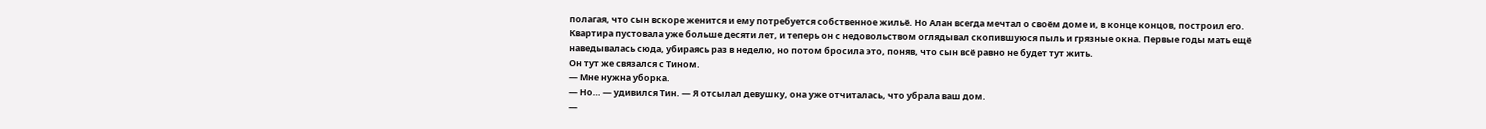полагая, что сын вскоре женится и ему потребуется собственное жильё. Но Алан всегда мечтал о своём доме и, в конце концов, построил его. Квартира пустовала уже больше десяти лет, и теперь он с недовольством оглядывал скопившуюся пыль и грязные окна. Первые годы мать ещё наведывалась сюда, убираясь раз в неделю, но потом бросила это, поняв, что сын всё равно не будет тут жить.
Он тут же связался с Тином.
— Мне нужна уборка.
— Но… — удивился Тин. — Я отсылал девушку, она уже отчиталась, что убрала ваш дом.
—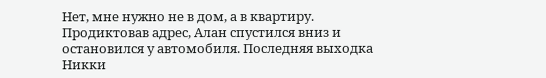Нет, мне нужно не в дом, а в квартиру.
Продиктовав адрес, Алан спустился вниз и остановился у автомобиля. Последняя выходка Никки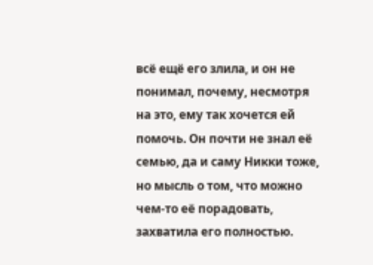всё ещё его злила, и он не понимал, почему, несмотря на это, ему так хочется ей помочь. Он почти не знал её семью, да и саму Никки тоже, но мысль о том, что можно чем-то её порадовать, захватила его полностью.